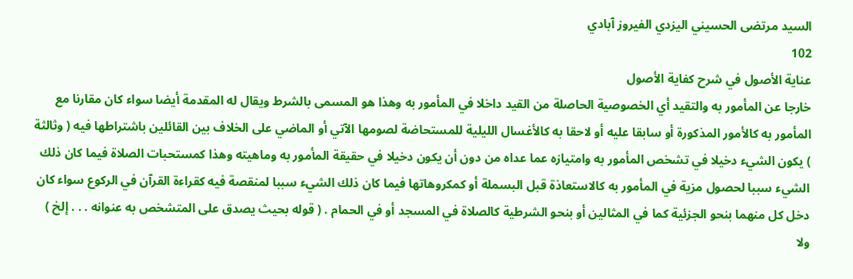السيد مرتضى الحسيني اليزدي الفيروز آبادي
102
عناية الأصول في شرح كفاية الأصول
خارجا عن المأمور به والتقيد أي الخصوصية الحاصلة من القيد داخلا في المأمور به وهذا هو المسمى بالشرط ويقال له المقدمة أيضا سواء كان مقارنا مع المأمور به كالأمور المذكورة أو سابقا عليه أو لاحقا به كالأغسال الليلية للمستحاضة لصومها الآتي أو الماضي على الخلاف بين القائلين باشتراطها فيه ( وثالثة ) يكون الشيء دخيلا في تشخص المأمور به وامتيازه عما عداه من دون أن يكون دخيلا في حقيقة المأمور به وماهيته وهذا كمستحبات الصلاة فيما كان ذلك الشيء سببا لحصول مزية في المأمور به كالاستعاذة قبل البسملة أو كمكروهاتها فيما كان ذلك الشيء سببا لمنقصة فيه كقراءة القرآن في الركوع سواء كان دخل كل منهما بنحو الجزئية كما في المثالين أو بنحو الشرطية كالصلاة في المسجد أو في الحمام . ( قوله بحيث يصدق على المتشخص به عنوانه . . . إلخ ) ولا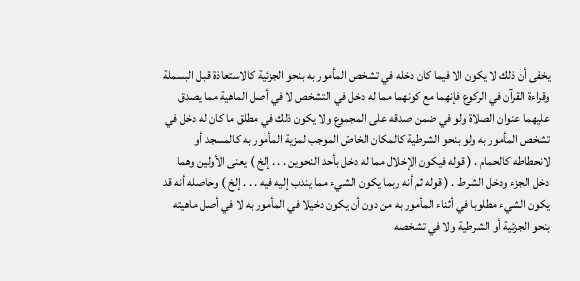يخفى أن ذلك لا يكون الا فيما كان دخله في تشخص المأمور به بنحو الجزئية كالاستعاذة قبل البسملة وقراءة القرآن في الركوع فإنهما مع كونهما مما له دخل في التشخص لا في أصل الماهية مما يصدق عليهما عنوان الصلاة ولو في ضمن صدقه على المجموع ولا يكون ذلك في مطلق ما كان له دخل في تشخص المأمور به ولو بنحو الشرطية كالمكان الخاصّ الموجب لمزية المأمور به كالمسجد أو لانحطاطه كالحمام . ( قوله فيكون الإخلال مما له دخل بأحد النحوين . . . إلخ ) يعنى الأولين وهما دخل الجزء ودخل الشرط . ( قوله ثم أنه ربما يكون الشيء مما يندب إليه فيه . . . إلخ ) وحاصله أنه قد يكون الشيء مطلوبا في أثناء المأمور به من دون أن يكون دخيلا في المأمور به لا في أصل ماهيته بنحو الجزئية أو الشرطية ولا في تشخصه